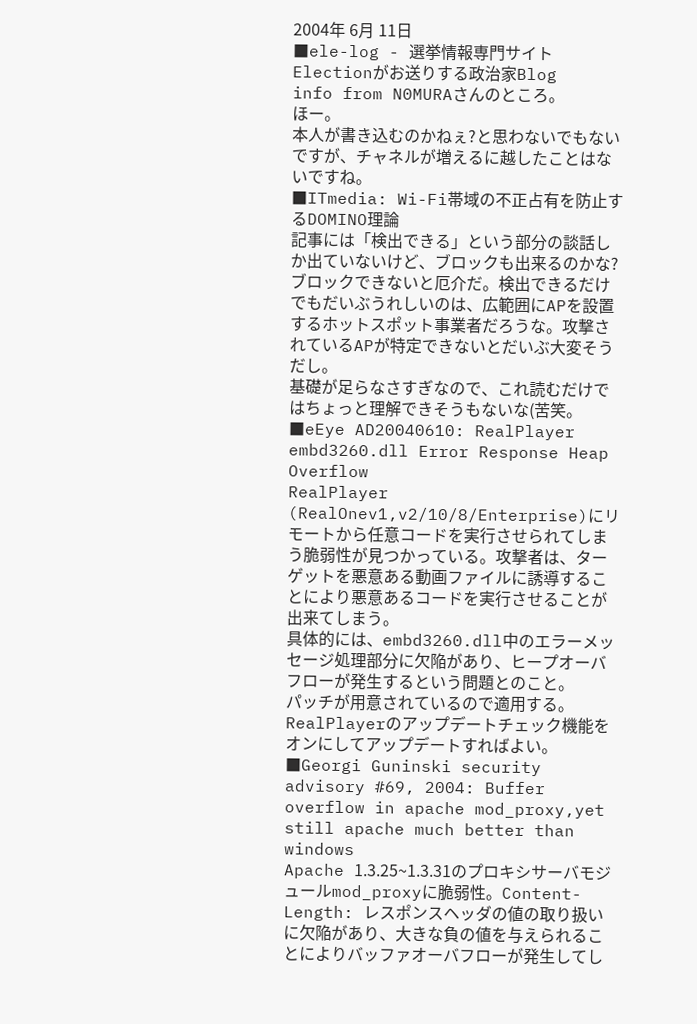2004年 6月 11日
■ele-log - 選挙情報専門サイトElectionがお送りする政治家Blog
info from N0MURAさんのところ。
ほー。
本人が書き込むのかねぇ?と思わないでもないですが、チャネルが増えるに越したことはないですね。
■ITmedia: Wi-Fi帯域の不正占有を防止するDOMINO理論
記事には「検出できる」という部分の談話しか出ていないけど、ブロックも出来るのかな?ブロックできないと厄介だ。検出できるだけでもだいぶうれしいのは、広範囲にAPを設置するホットスポット事業者だろうな。攻撃されているAPが特定できないとだいぶ大変そうだし。
基礎が足らなさすぎなので、これ読むだけではちょっと理解できそうもないな(苦笑。
■eEye AD20040610: RealPlayer embd3260.dll Error Response Heap Overflow
RealPlayer (RealOnev1,v2/10/8/Enterprise)にリモートから任意コードを実行させられてしまう脆弱性が見つかっている。攻撃者は、ターゲットを悪意ある動画ファイルに誘導することにより悪意あるコードを実行させることが出来てしまう。
具体的には、embd3260.dll中のエラーメッセージ処理部分に欠陥があり、ヒープオーバフローが発生するという問題とのこと。
パッチが用意されているので適用する。RealPlayerのアップデートチェック機能をオンにしてアップデートすればよい。
■Georgi Guninski security advisory #69, 2004: Buffer overflow in apache mod_proxy,yet still apache much better than windows
Apache 1.3.25~1.3.31のプロキシサーバモジュールmod_proxyに脆弱性。Content-Length: レスポンスヘッダの値の取り扱いに欠陥があり、大きな負の値を与えられることによりバッファオーバフローが発生してし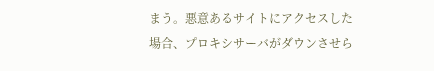まう。悪意あるサイトにアクセスした場合、プロキシサーバがダウンさせら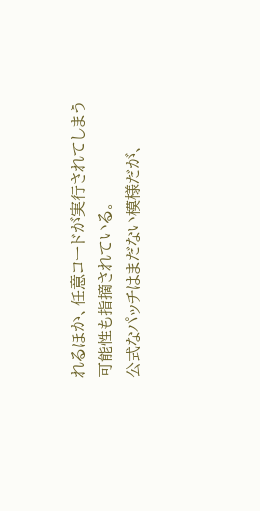れるほか、任意コードが実行されてしまう可能性も指摘されている。
公式なパッチはまだない模様だが、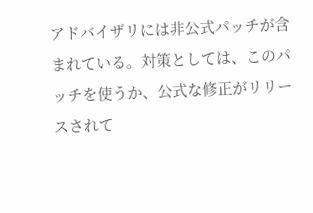アドバイザリには非公式パッチが含まれている。対策としては、このパッチを使うか、公式な修正がリリースされて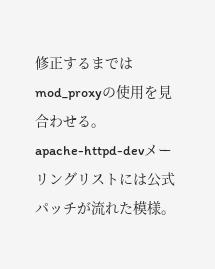修正するまではmod_proxyの使用を見合わせる。
apache-httpd-devメーリングリストには公式パッチが流れた模様。